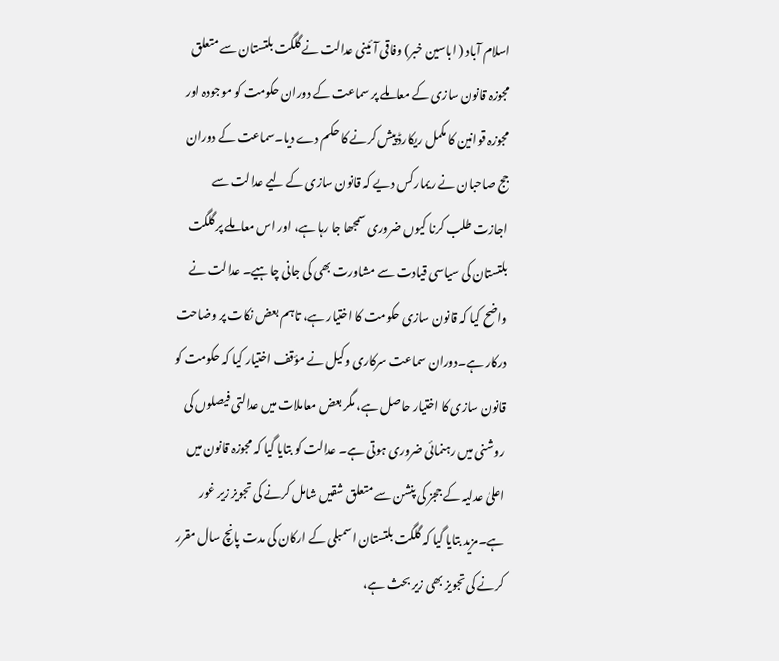اسلام آباد ( اباسین خبر) وفاقی آئینی عدالت نے گلگت بلتستان سے متعلق مجوزہ قانون سازی کے معاملے پر سماعت کے دوران حکومت کو موجودہ اور مجوزہ قوانین کا مکمل ریکارڈ پیش کرنے کا حکم دے دیا۔سماعت کے دوران جج صاحبان نے ریمارکس دیے کہ قانون سازی کے لیے عدالت سے اجازت طلب کرنا کیوں ضروری سمجھا جا رہا ہے، اور اس معاملے پر گلگت بلتستان کی سیاسی قیادت سے مشاورت بھی کی جانی چاہیے۔ عدالت نے واضح کیا کہ قانون سازی حکومت کا اختیار ہے، تاہم بعض نکات پر وضاحت درکار ہے۔دوران سماعت سرکاری وکیل نے مؤقف اختیار کیا کہ حکومت کو قانون سازی کا اختیار حاصل ہے، مگر بعض معاملات میں عدالتی فیصلوں کی روشنی میں رہنمائی ضروری ہوتی ہے۔ عدالت کو بتایا گیا کہ مجوزہ قانون میں اعلیٰ عدلیہ کے ججز کی پنشن سے متعلق شقیں شامل کرنے کی تجویز زیر غور ہے۔مزید بتایا گیا کہ گلگت بلتستان اسمبلی کے ارکان کی مدت پانچ سال مقرر کرنے کی تجویز بھی زیر بحث ہے،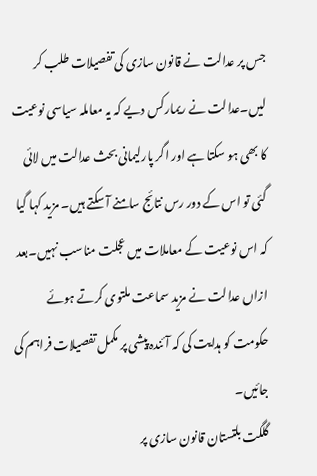جس پر عدالت نے قانون سازی کی تفصیلات طلب کر لیں۔عدالت نے ریمارکس دیے کہ یہ معاملہ سیاسی نوعیت کا بھی ہو سکتا ہے اور اگر پارلیمانی بحث عدالت میں لائی گئی تو اس کے دور رس نتائج سامنے آ سکتے ہیں۔ مزید کہا گیا کہ اس نوعیت کے معاملات میں عجلت مناسب نہیں۔بعد ازاں عدالت نے مزید سماعت ملتوی کرتے ہوئے حکومت کو ہدایت کی کہ آئندہ پیشی پر مکمل تفصیلات فراہم کی جائیں۔
گلگت بلتستان قانون سازی پر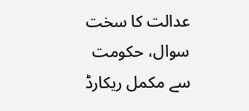عدالت کا سخت سوال، حکومت سے مکمل ریکارڈ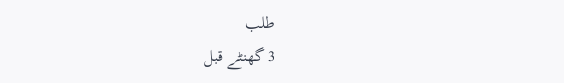طلب
3 گھنٹے قبل